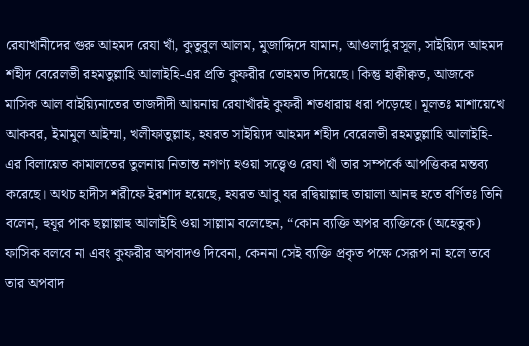রেযাখানীদের গুরু আহমদ রেযা খাঁ, কুতুবুল আলম, মুজাদ্দিদে যামান, আওলার্দু রসূল, সাইয়্যিদ আহমদ শহীদ বেরেলভী রহমতুল্লাহি আলাইহি-এর প্রতি কুফরীর তোহমত দিয়েছে। কিন্তু হাক্বীক্বত, আজকে মাসিক আল বাইয়্যিনাতের তাজদীদী আয়নায় রেযাখাঁরই কুফরী শতধারায় ধরা পড়েছে। মূলতঃ মাশায়েখে আকবর, ইমামুল আইম্মা, খলীফাতুল্লাহ, হযরত সাইয়্যিদ আহমদ শহীদ বেরেলভী রহমতুল্লাহি আলাইহি-এর বিলায়েত কামালতের তুলনায় নিতান্ত নগণ্য হওয়া সত্ত্বেও রেযা খাঁ তার সম্পর্কে আপত্তিকর মন্তব্য করেছে। অথচ হাদীস শরীফে ইরশাদ হয়েছে, হযরত আবু যর রদ্বিয়াল্লাহু তায়ালা আনহু হতে বর্ণিতঃ তিনি বলেন, হুযূর পাক ছল্লাল্লাহু আলাইহি ওয়া সাল্লাম বলেছেন, “কোন ব্যক্তি অপর ব্যক্তিকে (অহেতুক) ফাসিক বলবে না এবং কুফরীর অপবাদও দিবেনা, কেননা সেই ব্যক্তি প্রকৃত পক্ষে সেরূপ না হলে তবে তার অপবাদ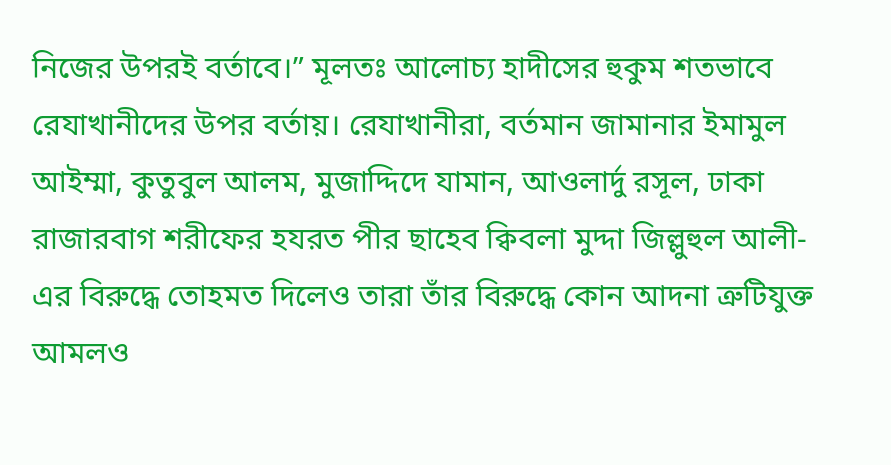নিজের উপরই বর্তাবে।” মূলতঃ আলোচ্য হাদীসের হুকুম শতভাবে রেযাখানীদের উপর বর্তায়। রেযাখানীরা, বর্তমান জামানার ইমামুল আইম্মা, কুতুবুল আলম, মুজাদ্দিদে যামান, আওলার্দু রসূল, ঢাকা রাজারবাগ শরীফের হযরত পীর ছাহেব ক্বিবলা মুদ্দা জিল্লুহুল আলী-এর বিরুদ্ধে তোহমত দিলেও তারা তাঁর বিরুদ্ধে কোন আদনা ত্রুটিযুক্ত আমলও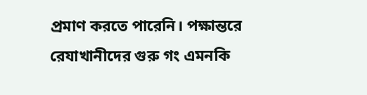প্রমাণ করতে পারেনি। পক্ষান্তরে রেযাখানীদের গুরু গং এমনকি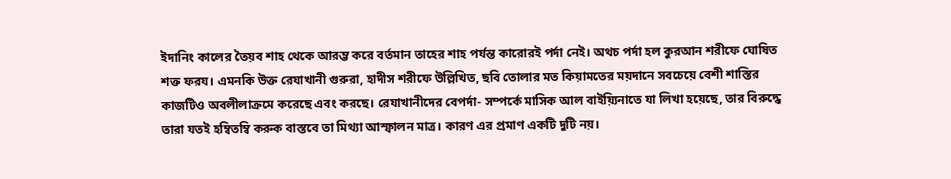ইদানিং কালের তৈয়ব শাহ থেকে আরম্ভ করে বর্তমান তাহের শাহ পর্যন্ত কারোরই পর্দা নেই। অথচ পর্দা হল কুরআন শরীফে ঘোষিত শক্ত ফরয। এমনকি উক্ত রেযাখানী গুরুরা, হাদীস শরীফে উল্লিখিত, ছবি তোলার মত কিয়ামতের ময়দানে সবচেয়ে বেশী শাস্তির কাজটিও অবলীলাক্রমে করেছে এবং করছে। রেযাখানীদের বেপর্দা- সম্পর্কে মাসিক আল বাইয়্যিনাতে যা লিখা হয়েছে, তার বিরুদ্ধে তারা যতই হম্বিতম্বি করুক বাস্তবে তা মিথ্যা আস্ফালন মাত্র। কারণ এর প্রমাণ একটি দুটি নয়।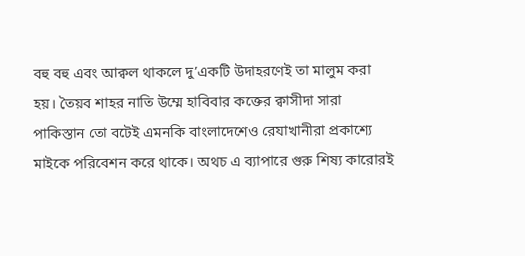বহু বহু এবং আক্বল থাকলে দু’একটি উদাহরণেই তা মালুম করা হয়। তৈয়ব শাহর নাতি উম্মে হাবিবার কক্তের ক্বাসীদা সারা পাকিস্তান তো বটেই এমনকি বাংলাদেশেও রেযাখানীরা প্রকাশ্যে মাইকে পরিবেশন করে থাকে। অথচ এ ব্যাপারে গুরু শিষ্য কারোরই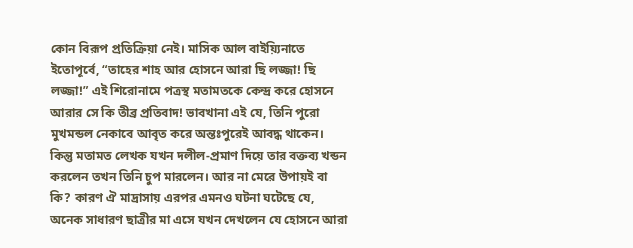কোন বিরূপ প্রতিক্রিয়া নেই। মাসিক আল বাইয়্যিনাতে ইতোপূর্বে, “তাহের শাহ আর হোসনে আরা ছি লজ্জা! ছি লজ্জা!” এই শিরোনামে পত্রস্থ মতামতকে কেন্দ্র করে হোসনে আরার সে কি তীব্র প্রতিবাদ! ভাবখানা এই যে, তিনি পুরো মুখমন্ডল নেকাবে আবৃত করে অন্তঃপুরেই আবদ্ধ থাকেন। কিন্তু মতামত লেখক যখন দলীল-প্রমাণ দিয়ে তার বক্তব্য খন্ডন করলেন তখন তিনি চুপ মারলেন। আর না মেরে উপায়ই বা কি? কারণ ঐ মাদ্রাসায় এরপর এমনও ঘটনা ঘটেছে যে, অনেক সাধারণ ছাত্রীর মা এসে যখন দেখলেন যে হোসনে আরা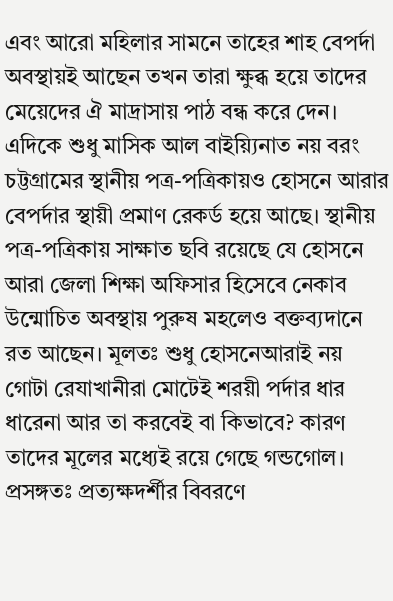এবং আরো মহিলার সামনে তাহের শাহ বেপর্দা অবস্থায়ই আছেন তখন তারা ক্ষুব্ধ হয়ে তাদের মেয়েদের ঐ মাদ্রাসায় পাঠ বন্ধ করে দেন। এদিকে শুধু মাসিক আল বাইয়্যিনাত নয় বরং চট্টগ্রামের স্থানীয় পত্র-পত্রিকায়ও হোসনে আরার বেপর্দার স্থায়ী প্রমাণ রেকর্ড হয়ে আছে। স্থানীয় পত্র-পত্রিকায় সাক্ষাত ছবি রয়েছে যে হোসনে আরা জেলা শিক্ষা অফিসার হিসেবে নেকাব উন্মোচিত অবস্থায় পুরুষ মহলেও বক্তব্যদানে রত আছেন। মূলতঃ শুধু হোসনেআরাই নয় গোটা রেযাখানীরা মোটেই শরয়ী পর্দার ধার ধারেনা আর তা করবেই বা কিভাবে? কারণ তাদের মূলের মধ্যেই রয়ে গেছে গন্ডগোল। প্রসঙ্গতঃ প্রত্যক্ষদর্শীর বিবরণে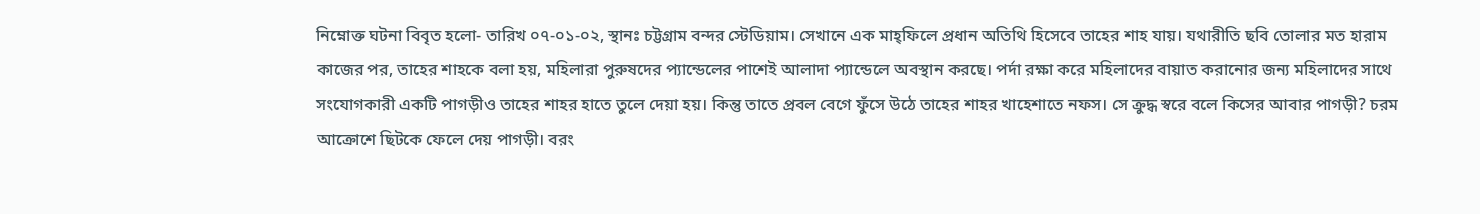নিম্নোক্ত ঘটনা বিবৃত হলো- তারিখ ০৭-০১-০২, স্থানঃ চট্টগ্রাম বন্দর স্টেডিয়াম। সেখানে এক মাহ্ফিলে প্রধান অতিথি হিসেবে তাহের শাহ যায়। যথারীতি ছবি তোলার মত হারাম কাজের পর, তাহের শাহকে বলা হয়, মহিলারা পুরুষদের প্যান্ডেলের পাশেই আলাদা প্যান্ডেলে অবস্থান করছে। পর্দা রক্ষা করে মহিলাদের বায়াত করানোর জন্য মহিলাদের সাথে সংযোগকারী একটি পাগড়ীও তাহের শাহর হাতে তুলে দেয়া হয়। কিন্তু তাতে প্রবল বেগে ফুঁসে উঠে তাহের শাহর খাহেশাতে নফস। সে ক্রুদ্ধ স্বরে বলে কিসের আবার পাগড়ী? চরম আক্রোশে ছিটকে ফেলে দেয় পাগড়ী। বরং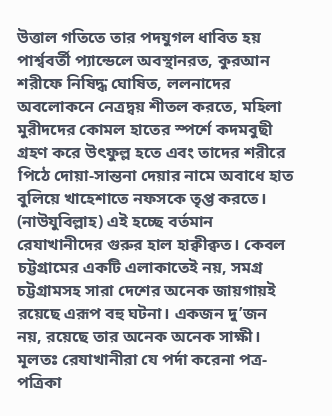উত্তাল গতিতে তার পদযুগল ধাবিত হয় পার্শ্ববর্তী প্যান্ডেলে অবস্থানরত, কুরআন শরীফে নিষিদ্ধ ঘোষিত, ললনাদের অবলোকনে নেত্রদ্বয় শীতল করতে, মহিলা মুরীদদের কোমল হাতের স্পর্শে কদমবুছী গ্রহণ করে উৎফুল্ল হতে এবং তাদের শরীরে পিঠে দোয়া-সান্তনা দেয়ার নামে অবাধে হাত বুলিয়ে খাহেশাতে নফসকে তৃপ্ত করতে। (নাউযুবিল্লাহ) এই হচ্ছে বর্তমান রেযাখানীদের গুরুর হাল হাক্বীক্বত। কেবল চট্টগ্রামের একটি এলাকাতেই নয়, সমগ্র চট্টগ্রামসহ সারা দেশের অনেক জায়গায়ই রয়েছে এরূপ বহু ঘটনা। একজন দু’জন নয়, রয়েছে তার অনেক অনেক সাক্ষী। মূলতঃ রেযাখানীরা যে পর্দা করেনা পত্র-পত্রিকা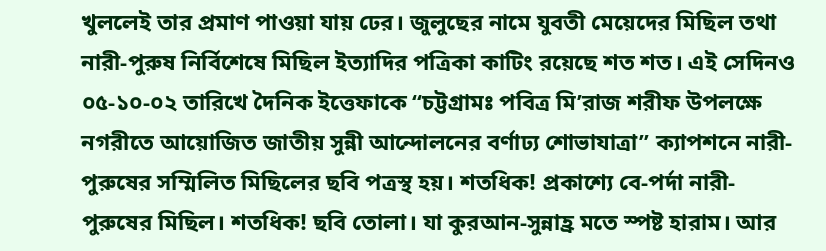খুললেই তার প্রমাণ পাওয়া যায় ঢের। জুলুছের নামে যুবতী মেয়েদের মিছিল তথা নারী-পুরুষ নির্বিশেষে মিছিল ইত্যাদির পত্রিকা কাটিং রয়েছে শত শত। এই সেদিনও ০৫-১০-০২ তারিখে দৈনিক ইত্তেফাকে “চট্টগ্রামঃ পবিত্র মি’রাজ শরীফ উপলক্ষে নগরীতে আয়োজিত জাতীয় সুন্নী আন্দোলনের বর্ণাঢ্য শোভাযাত্রা” ক্যাপশনে নারী-পুরুষের সম্মিলিত মিছিলের ছবি পত্রস্থ হয়। শতধিক! প্রকাশ্যে বে-পর্দা নারী-পুরুষের মিছিল। শতধিক! ছবি তোলা। যা কুরআন-সুন্নাহ্র মতে স্পষ্ট হারাম। আর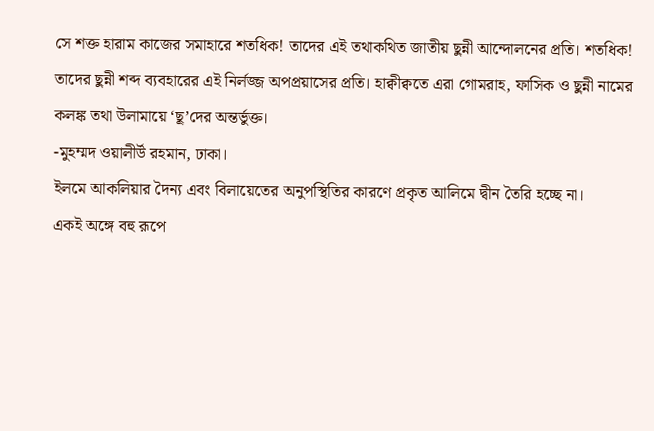সে শক্ত হারাম কাজের সমাহারে শতধিক! তাদের এই তথাকথিত জাতীয় ছুন্নী আন্দোলনের প্রতি। শতধিক! তাদের ছুন্নী শব্দ ব্যবহারের এই নির্লজ্জ অপপ্রয়াসের প্রতি। হাক্বীক্বতে এরা গোমরাহ, ফাসিক ও ছুন্নী নামের কলঙ্ক তথা উলামায়ে ‘ছূ’দের অন্তর্ভুক্ত।
-মুহম্মদ ওয়ালীর্উ রহমান, ঢাকা।
ইলমে আকলিয়ার দৈন্য এবং বিলায়েতের অনুপস্থিতির কারণে প্রকৃত আলিমে দ্বীন তৈরি হচ্ছে না।
একই অঙ্গে বহু রূপে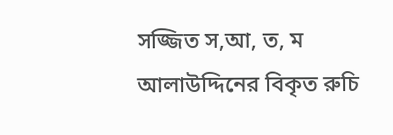সজ্জিত স,আ, ত, ম আলাউদ্দিনের বিকৃত রুচি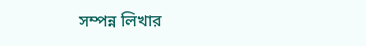সম্পন্ন লিখার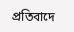প্রতিবাদে